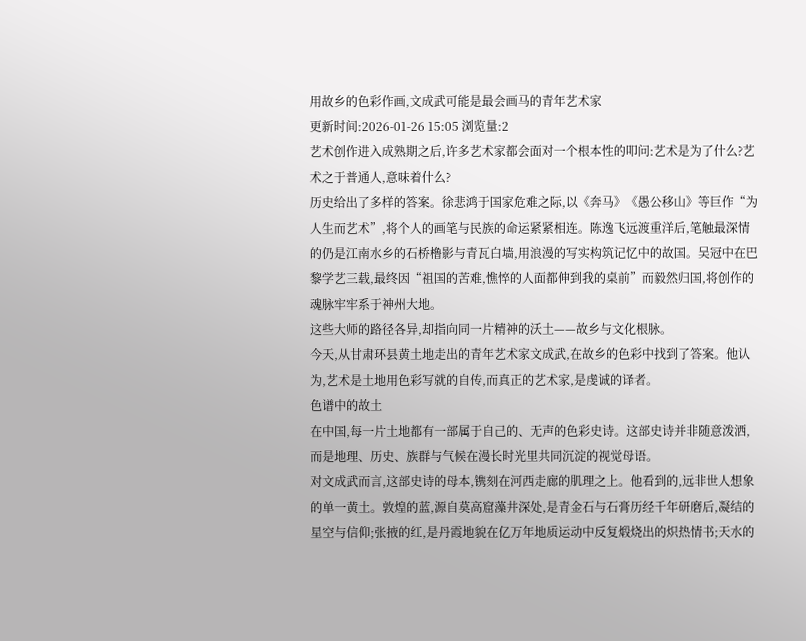用故乡的色彩作画,文成武可能是最会画马的青年艺术家
更新时间:2026-01-26 15:05 浏览量:2
艺术创作进入成熟期之后,许多艺术家都会面对一个根本性的叩问:艺术是为了什么?艺术之于普通人,意味着什么?
历史给出了多样的答案。徐悲鸿于国家危难之际,以《奔马》《愚公移山》等巨作“为人生而艺术”,将个人的画笔与民族的命运紧紧相连。陈逸飞远渡重洋后,笔触最深情的仍是江南水乡的石桥橹影与青瓦白墙,用浪漫的写实构筑记忆中的故国。吴冠中在巴黎学艺三载,最终因“祖国的苦难,憔悴的人面都伸到我的桌前”而毅然归国,将创作的魂脉牢牢系于神州大地。
这些大师的路径各异,却指向同一片精神的沃土——故乡与文化根脉。
今天,从甘肃环县黄土地走出的青年艺术家文成武,在故乡的色彩中找到了答案。他认为,艺术是土地用色彩写就的自传,而真正的艺术家,是虔诚的译者。
色谱中的故土
在中国,每一片土地都有一部属于自己的、无声的色彩史诗。这部史诗并非随意泼洒,而是地理、历史、族群与气候在漫长时光里共同沉淀的视觉母语。
对文成武而言,这部史诗的母本,镌刻在河西走廊的肌理之上。他看到的,远非世人想象的单一黄土。敦煌的蓝,源自莫高窟藻井深处,是青金石与石膏历经千年研磨后,凝结的星空与信仰;张掖的红,是丹霞地貌在亿万年地质运动中反复煅烧出的炽热情书;天水的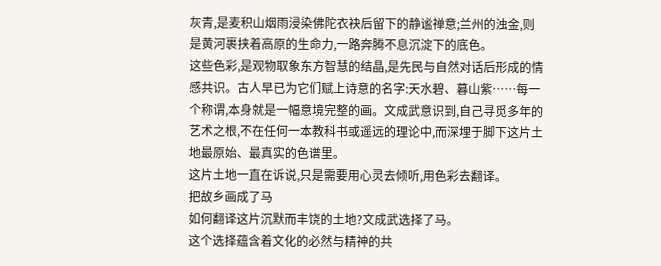灰青,是麦积山烟雨浸染佛陀衣袂后留下的静谧禅意;兰州的浊金,则是黄河裹挟着高原的生命力,一路奔腾不息沉淀下的底色。
这些色彩,是观物取象东方智慧的结晶,是先民与自然对话后形成的情感共识。古人早已为它们赋上诗意的名字:天水碧、暮山紫……每一个称谓,本身就是一幅意境完整的画。文成武意识到,自己寻觅多年的艺术之根,不在任何一本教科书或遥远的理论中,而深埋于脚下这片土地最原始、最真实的色谱里。
这片土地一直在诉说,只是需要用心灵去倾听,用色彩去翻译。
把故乡画成了马
如何翻译这片沉默而丰饶的土地?文成武选择了马。
这个选择蕴含着文化的必然与精神的共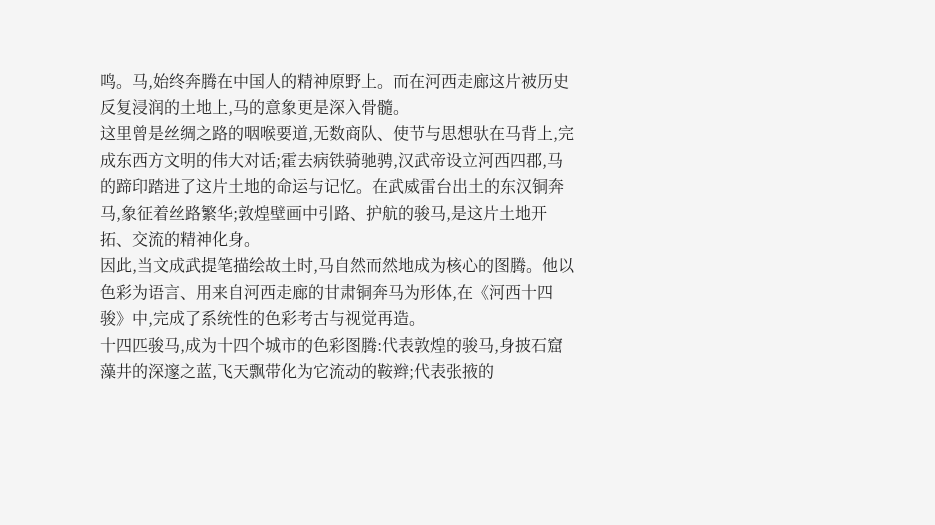鸣。马,始终奔腾在中国人的精神原野上。而在河西走廊这片被历史反复浸润的土地上,马的意象更是深入骨髓。
这里曾是丝绸之路的咽喉要道,无数商队、使节与思想驮在马背上,完成东西方文明的伟大对话;霍去病铁骑驰骋,汉武帝设立河西四郡,马的蹄印踏进了这片土地的命运与记忆。在武威雷台出土的东汉铜奔马,象征着丝路繁华;敦煌壁画中引路、护航的骏马,是这片土地开拓、交流的精神化身。
因此,当文成武提笔描绘故土时,马自然而然地成为核心的图腾。他以色彩为语言、用来自河西走廊的甘肃铜奔马为形体,在《河西十四骏》中,完成了系统性的色彩考古与视觉再造。
十四匹骏马,成为十四个城市的色彩图腾:代表敦煌的骏马,身披石窟藻井的深邃之蓝,飞天飘带化为它流动的鞍辫;代表张掖的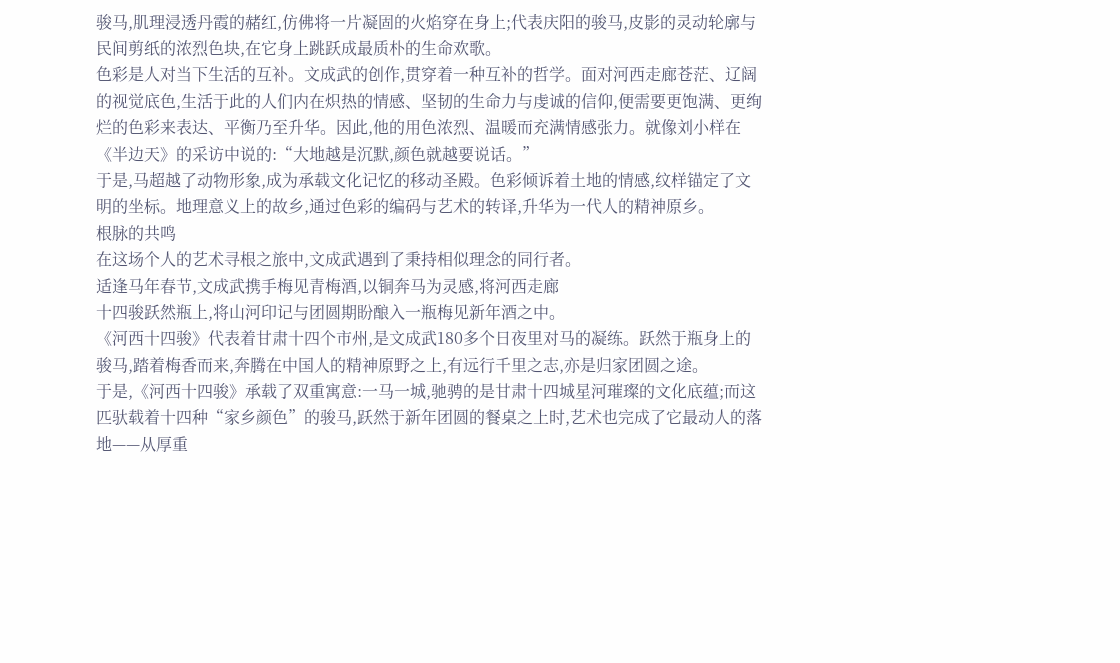骏马,肌理浸透丹霞的赭红,仿佛将一片凝固的火焰穿在身上;代表庆阳的骏马,皮影的灵动轮廓与民间剪纸的浓烈色块,在它身上跳跃成最质朴的生命欢歌。
色彩是人对当下生活的互补。文成武的创作,贯穿着一种互补的哲学。面对河西走廊苍茫、辽阔的视觉底色,生活于此的人们内在炽热的情感、坚韧的生命力与虔诚的信仰,便需要更饱满、更绚烂的色彩来表达、平衡乃至升华。因此,他的用色浓烈、温暖而充满情感张力。就像刘小样在《半边天》的采访中说的:“大地越是沉默,颜色就越要说话。”
于是,马超越了动物形象,成为承载文化记忆的移动圣殿。色彩倾诉着土地的情感,纹样锚定了文明的坐标。地理意义上的故乡,通过色彩的编码与艺术的转译,升华为一代人的精神原乡。
根脉的共鸣
在这场个人的艺术寻根之旅中,文成武遇到了秉持相似理念的同行者。
适逢马年春节,文成武携手梅见青梅酒,以铜奔马为灵感,将河西走廊
十四骏跃然瓶上,将山河印记与团圆期盼酿入一瓶梅见新年酒之中。
《河西十四骏》代表着甘肃十四个市州,是文成武180多个日夜里对马的凝练。跃然于瓶身上的骏马,踏着梅香而来,奔腾在中国人的精神原野之上,有远行千里之志,亦是归家团圆之途。
于是,《河西十四骏》承载了双重寓意:一马一城,驰骋的是甘肃十四城星河璀璨的文化底蕴;而这匹驮载着十四种“家乡颜色”的骏马,跃然于新年团圆的餐桌之上时,艺术也完成了它最动人的落地——从厚重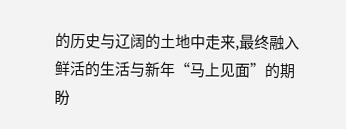的历史与辽阔的土地中走来,最终融入鲜活的生活与新年“马上见面”的期盼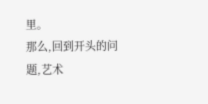里。
那么,回到开头的问题,艺术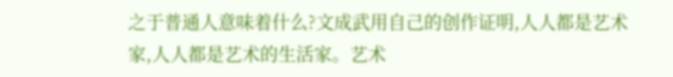之于普通人意味着什么?文成武用自己的创作证明,人人都是艺术家,人人都是艺术的生活家。艺术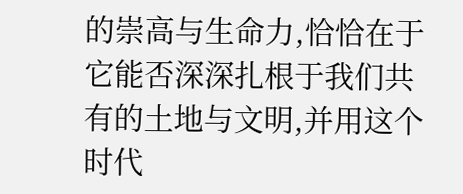的崇高与生命力,恰恰在于它能否深深扎根于我们共有的土地与文明,并用这个时代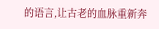的语言,让古老的血脉重新奔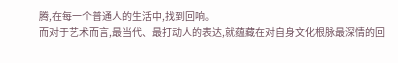腾,在每一个普通人的生活中,找到回响。
而对于艺术而言,最当代、最打动人的表达,就蕴藏在对自身文化根脉最深情的回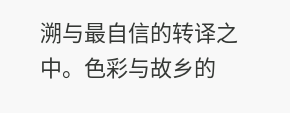溯与最自信的转译之中。色彩与故乡的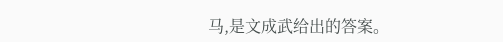马,是文成武给出的答案。